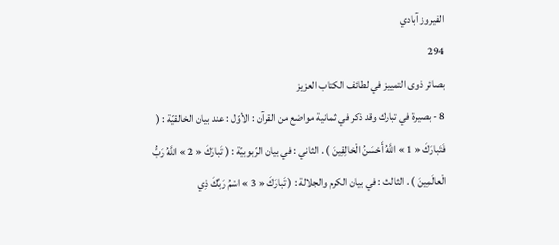الفيروز آبادي
294
بصائر ذوى التمييز في لطائف الكتاب العزيز
8 - بصيرة في تبارك وقد ذكر في ثمانية مواضع من القرآن : الأوّل : عند بيان الخالقيّة : ( فَتَبارَكَ « 1 » اللَّهُ أَحْسَنُ الْخالِقِينَ ) . الثاني : في بيان الرّبوبيّة : ( تَبارَكَ « 2 » اللَّهُ رَبُّ الْعالَمِينَ ) . الثالث : في بيان الكرم والجلالة : ( تَبارَكَ « 3 » اسْمُ رَبِّكَ ذِي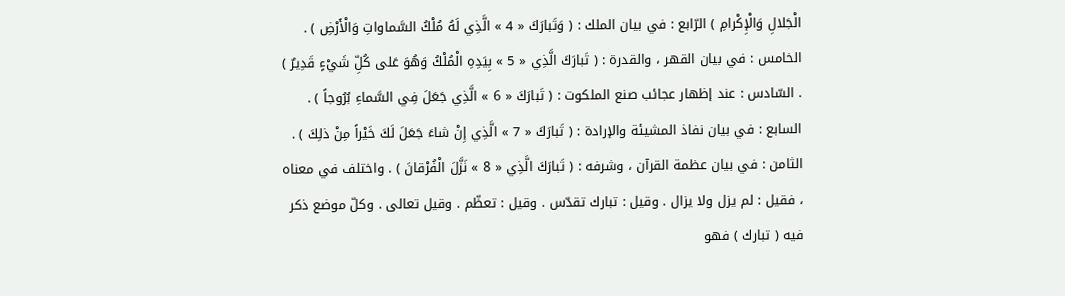الْجَلالِ وَالْإِكْرامِ ) الرّابع : في بيان الملك : ( وَتَبارَكَ « 4 » الَّذِي لَهُ مُلْكُ السَّماواتِ وَالْأَرْضِ ) . الخامس : في بيان القهر ، والقدرة : ( تَبارَكَ الَّذِي « 5 » بِيَدِهِ الْمُلْكُ وَهُوَ عَلى كُلِّ شَيْءٍ قَدِيرٌ ) . السّادس : عند إظهار عجائب صنع الملكوت : ( تَبارَكَ « 6 » الَّذِي جَعَلَ فِي السَّماءِ بُرُوجاً ) . السابع : في بيان نفاذ المشيئة والإرادة : ( تَبارَكَ « 7 » الَّذِي إِنْ شاءَ جَعَلَ لَكَ خَيْراً مِنْ ذلِكَ ) . الثامن : في بيان عظمة القرآن ، وشرفه : ( تَبارَكَ الَّذِي « 8 » نَزَّلَ الْفُرْقانَ ) . واختلف في معناه ، فقيل : لم يزل ولا يزال . وقيل : تبارك تقدّس . وقيل : تعظّم . وقيل تعالى . وكلّ موضع ذكر فيه ( تبارك ) فهو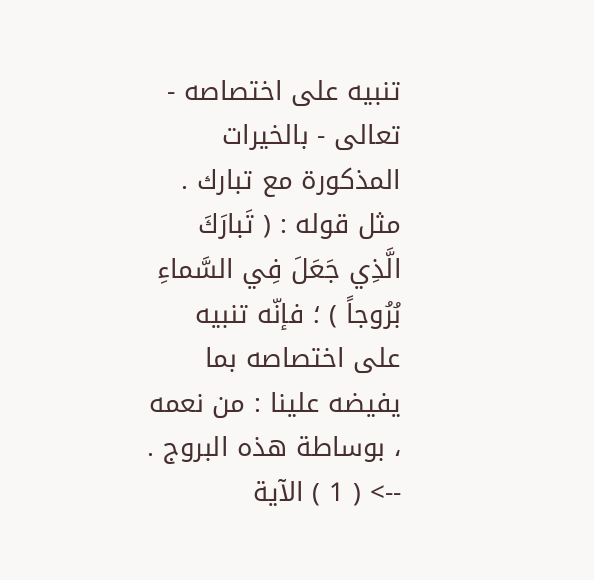تنبيه على اختصاصه - تعالى - بالخيرات المذكورة مع تبارك . مثل قوله : ( تَبارَكَ الَّذِي جَعَلَ فِي السَّماءِ بُرُوجاً ) ؛ فإنّه تنبيه على اختصاصه بما يفيضه علينا : من نعمه ، بوساطة هذه البروج .
--> ( 1 ) الآية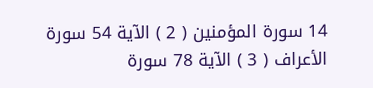14 سورة المؤمنين ( 2 ) الآية 54 سورة الأعراف ( 3 ) الآية 78 سورة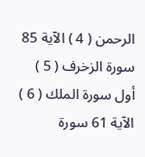الرحمن ( 4 ) الآية 85 سورة الزخرف ( 5 ) أول سورة الملك ( 6 ) الآية 61 سورة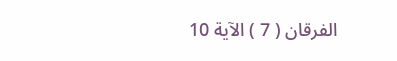الفرقان ( 7 ) الآية 10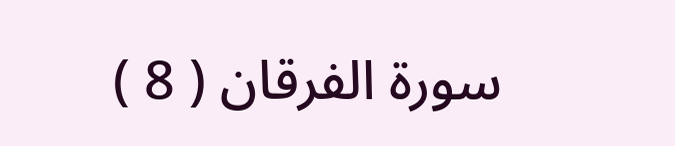سورة الفرقان ( 8 )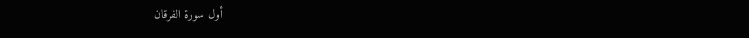أول سورة الفرقان